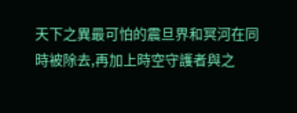天下之異最可怕的震旦界和冥河在同時被除去,再加上時空守護者與之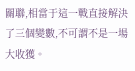關聯,相當于這一戰直接解決了三個變數,不可謂不是一場大收獲。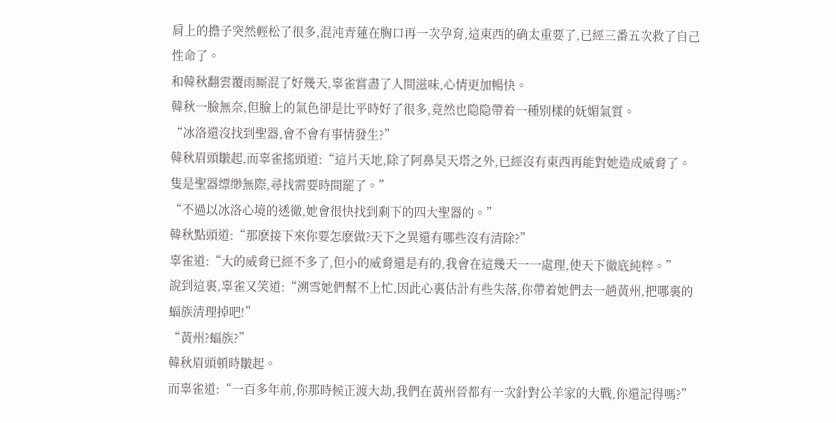肩上的擔子突然輕松了很多,混沌青蓮在胸口再一次孕育,這東西的确太重要了,已經三番五次救了自己性命了。
和韓秋翻雲覆雨厮混了好幾天,辜雀嘗盡了人間滋味,心情更加暢快。
韓秋一臉無奈,但臉上的氣色卻是比平時好了很多,竟然也隐隐帶着一種别樣的妩媚氣質。
“冰洛還沒找到聖器,會不會有事情發生?”
韓秋眉頭皺起,而辜雀搖頭道:“這片天地,除了阿鼻昊天塔之外,已經沒有東西再能對她造成威脅了。隻是聖器缥缈無際,尋找需要時間罷了。”
“不過以冰洛心境的透徹,她會很快找到剩下的四大聖器的。”
韓秋點頭道:“那麽接下來你要怎麽做?天下之異還有哪些沒有清除?”
辜雀道:“大的威脅已經不多了,但小的威脅還是有的,我會在這幾天一一處理,使天下徹底純粹。”
說到這裏,辜雀又笑道:“溯雪她們幫不上忙,因此心裏估計有些失落,你帶着她們去一趟黃州,把哪裏的蝠族清理掉吧!”
“黃州?蝠族?”
韓秋眉頭頓時皺起。
而辜雀道:“一百多年前,你那時候正渡大劫,我們在黃州晉都有一次針對公羊家的大戰,你還記得嗎?”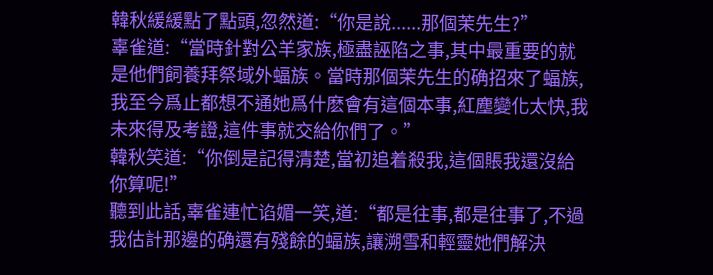韓秋緩緩點了點頭,忽然道:“你是說......那個茉先生?”
辜雀道:“當時針對公羊家族,極盡誣陷之事,其中最重要的就是他們飼養拜祭域外蝠族。當時那個茉先生的确招來了蝠族,我至今爲止都想不通她爲什麽會有這個本事,紅塵變化太快,我未來得及考證,這件事就交給你們了。”
韓秋笑道:“你倒是記得清楚,當初追着殺我,這個賬我還沒給你算呢!”
聽到此話,辜雀連忙谄媚一笑,道:“都是往事,都是往事了,不過我估計那邊的确還有殘餘的蝠族,讓溯雪和輕靈她們解決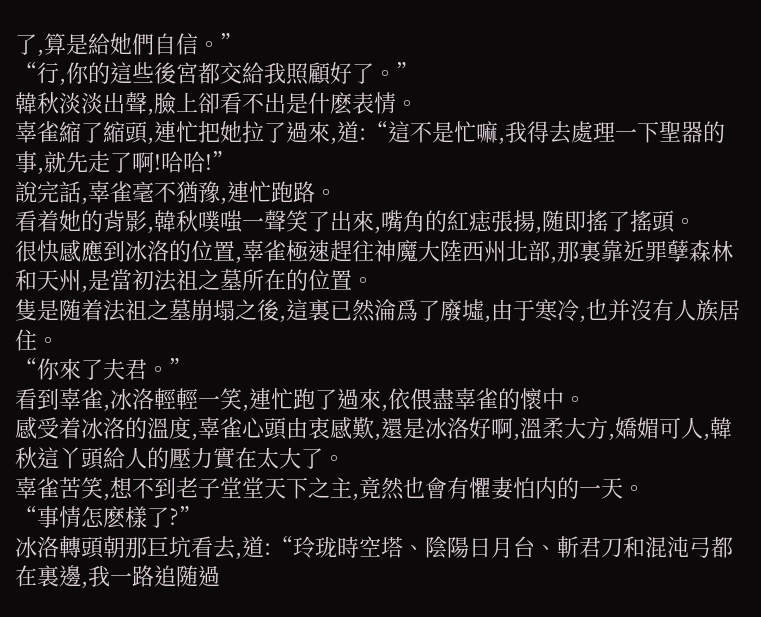了,算是給她們自信。”
“行,你的這些後宮都交給我照顧好了。”
韓秋淡淡出聲,臉上卻看不出是什麽表情。
辜雀縮了縮頭,連忙把她拉了過來,道:“這不是忙嘛,我得去處理一下聖器的事,就先走了啊!哈哈!”
說完話,辜雀毫不猶豫,連忙跑路。
看着她的背影,韓秋噗嗤一聲笑了出來,嘴角的紅痣張揚,随即搖了搖頭。
很快感應到冰洛的位置,辜雀極速趕往神魔大陸西州北部,那裏靠近罪孽森林和天州,是當初法祖之墓所在的位置。
隻是随着法祖之墓崩塌之後,這裏已然淪爲了廢墟,由于寒冷,也并沒有人族居住。
“你來了夫君。”
看到辜雀,冰洛輕輕一笑,連忙跑了過來,依偎盡辜雀的懷中。
感受着冰洛的溫度,辜雀心頭由衷感歎,還是冰洛好啊,溫柔大方,嬌媚可人,韓秋這丫頭給人的壓力實在太大了。
辜雀苦笑,想不到老子堂堂天下之主,竟然也會有懼妻怕内的一天。
“事情怎麽樣了?”
冰洛轉頭朝那巨坑看去,道:“玲珑時空塔、陰陽日月台、斬君刀和混沌弓都在裏邊,我一路追随過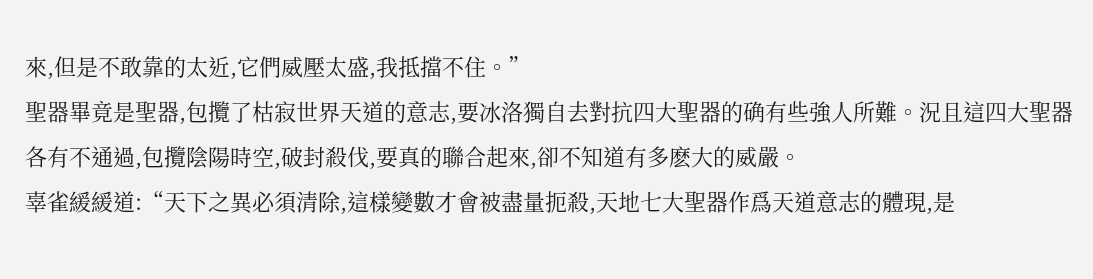來,但是不敢靠的太近,它們威壓太盛,我抵擋不住。”
聖器畢竟是聖器,包攬了枯寂世界天道的意志,要冰洛獨自去對抗四大聖器的确有些強人所難。況且這四大聖器各有不通過,包攬陰陽時空,破封殺伐,要真的聯合起來,卻不知道有多麽大的威嚴。
辜雀緩緩道:“天下之異必須清除,這樣變數才會被盡量扼殺,天地七大聖器作爲天道意志的體現,是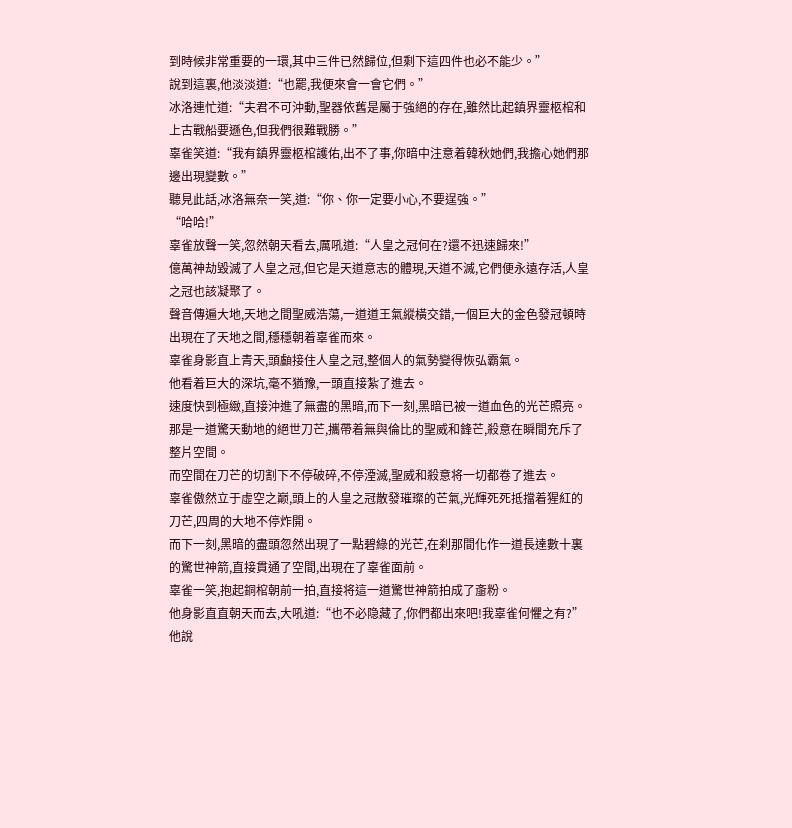到時候非常重要的一環,其中三件已然歸位,但剩下這四件也必不能少。”
說到這裏,他淡淡道:“也罷,我便來會一會它們。”
冰洛連忙道:“夫君不可沖動,聖器依舊是屬于強絕的存在,雖然比起鎮界靈柩棺和上古戰船要遜色,但我們很難戰勝。”
辜雀笑道:“我有鎮界靈柩棺護佑,出不了事,你暗中注意着韓秋她們,我擔心她們那邊出現變數。”
聽見此話,冰洛無奈一笑,道:“你、你一定要小心,不要逞強。”
“哈哈!”
辜雀放聲一笑,忽然朝天看去,厲吼道:“人皇之冠何在?還不迅速歸來!”
億萬神劫毀滅了人皇之冠,但它是天道意志的體現,天道不滅,它們便永遠存活,人皇之冠也該凝聚了。
聲音傳遍大地,天地之間聖威浩蕩,一道道王氣縱橫交錯,一個巨大的金色發冠頓時出現在了天地之間,穩穩朝着辜雀而來。
辜雀身影直上青天,頭顱接住人皇之冠,整個人的氣勢變得恢弘霸氣。
他看着巨大的深坑,毫不猶豫,一頭直接紮了進去。
速度快到極緻,直接沖進了無盡的黑暗,而下一刻,黑暗已被一道血色的光芒照亮。
那是一道驚天動地的絕世刀芒,攜帶着無與倫比的聖威和鋒芒,殺意在瞬間充斥了整片空間。
而空間在刀芒的切割下不停破碎,不停湮滅,聖威和殺意将一切都卷了進去。
辜雀傲然立于虛空之巅,頭上的人皇之冠散發璀璨的芒氣,光輝死死抵擋着猩紅的刀芒,四周的大地不停炸開。
而下一刻,黑暗的盡頭忽然出現了一點碧綠的光芒,在刹那間化作一道長達數十裏的驚世神箭,直接貫通了空間,出現在了辜雀面前。
辜雀一笑,抱起銅棺朝前一拍,直接将這一道驚世神箭拍成了齑粉。
他身影直直朝天而去,大吼道:“也不必隐藏了,你們都出來吧!我辜雀何懼之有?”
他說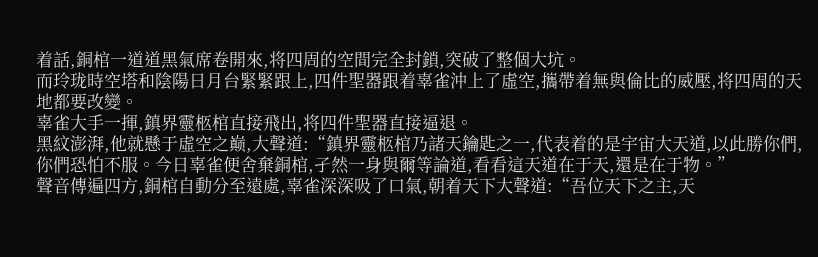着話,銅棺一道道黑氣席卷開來,将四周的空間完全封鎖,突破了整個大坑。
而玲珑時空塔和陰陽日月台緊緊跟上,四件聖器跟着辜雀沖上了虛空,攜帶着無與倫比的威壓,将四周的天地都要改變。
辜雀大手一揮,鎮界靈柩棺直接飛出,将四件聖器直接逼退。
黑紋澎湃,他就懸于虛空之巅,大聲道:“鎮界靈柩棺乃諸天鑰匙之一,代表着的是宇宙大天道,以此勝你們,你們恐怕不服。今日辜雀便舍棄銅棺,孑然一身與爾等論道,看看這天道在于天,還是在于物。”
聲音傳遍四方,銅棺自動分至遠處,辜雀深深吸了口氣,朝着天下大聲道:“吾位天下之主,天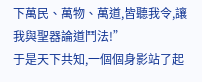下萬民、萬物、萬道,皆聽我令,讓我與聖器論道鬥法!”
于是天下共知,一個個身影站了起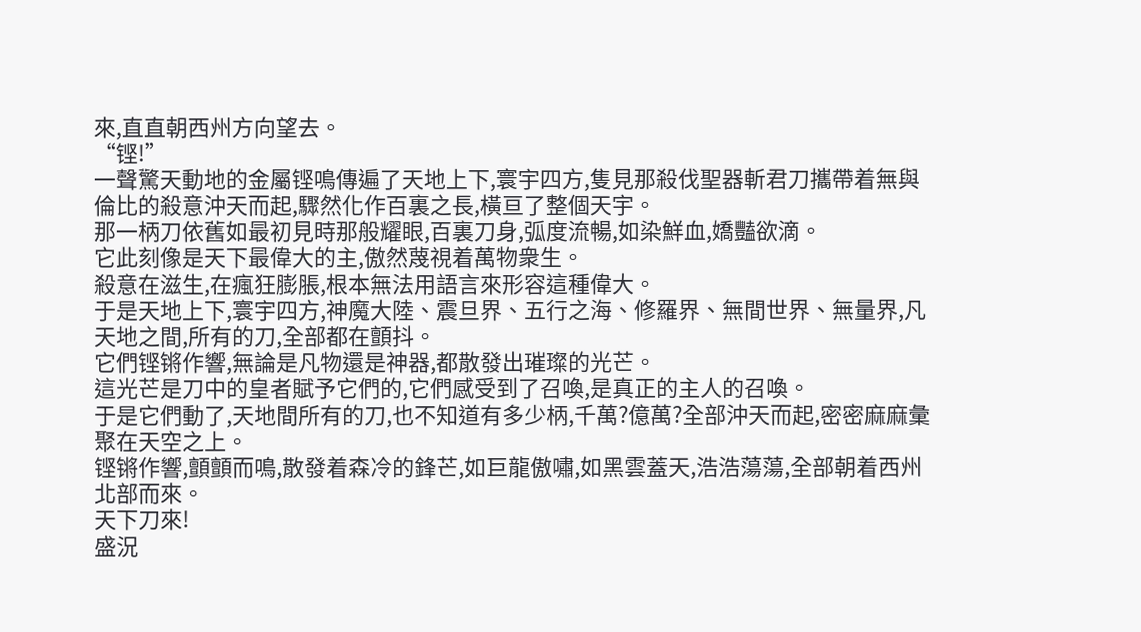來,直直朝西州方向望去。
“铿!”
一聲驚天動地的金屬铿鳴傳遍了天地上下,寰宇四方,隻見那殺伐聖器斬君刀攜帶着無與倫比的殺意沖天而起,驟然化作百裏之長,橫亘了整個天宇。
那一柄刀依舊如最初見時那般耀眼,百裏刀身,弧度流暢,如染鮮血,嬌豔欲滴。
它此刻像是天下最偉大的主,傲然蔑視着萬物衆生。
殺意在滋生,在瘋狂膨脹,根本無法用語言來形容這種偉大。
于是天地上下,寰宇四方,神魔大陸、震旦界、五行之海、修羅界、無間世界、無量界,凡天地之間,所有的刀,全部都在顫抖。
它們铿锵作響,無論是凡物還是神器,都散發出璀璨的光芒。
這光芒是刀中的皇者賦予它們的,它們感受到了召喚,是真正的主人的召喚。
于是它們動了,天地間所有的刀,也不知道有多少柄,千萬?億萬?全部沖天而起,密密麻麻彙聚在天空之上。
铿锵作響,顫顫而鳴,散發着森冷的鋒芒,如巨龍傲嘯,如黑雲蓋天,浩浩蕩蕩,全部朝着西州北部而來。
天下刀來!
盛況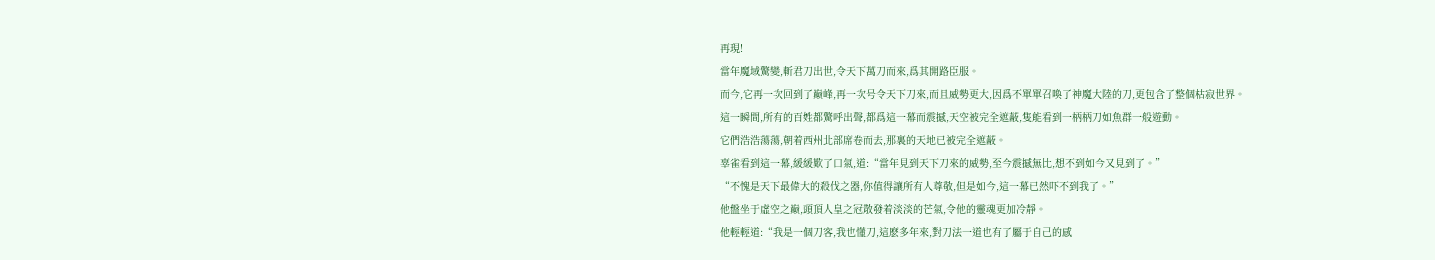再現!
當年魔域驚變,斬君刀出世,令天下萬刀而來,爲其開路臣服。
而今,它再一次回到了巅峰,再一次号令天下刀來,而且威勢更大,因爲不單單召喚了神魔大陸的刀,更包含了整個枯寂世界。
這一瞬間,所有的百姓都驚呼出聲,都爲這一幕而震撼,天空被完全遮蔽,隻能看到一柄柄刀如魚群一般遊動。
它們浩浩蕩蕩,朝着西州北部席卷而去,那裏的天地已被完全遮蔽。
辜雀看到這一幕,緩緩歎了口氣,道:“當年見到天下刀來的威勢,至今震撼無比,想不到如今又見到了。”
“不愧是天下最偉大的殺伐之器,你值得讓所有人尊敬,但是如今,這一幕已然吓不到我了。”
他盤坐于虛空之巅,頭頂人皇之冠散發着淡淡的芒氣,令他的靈魂更加冷靜。
他輕輕道:“我是一個刀客,我也懂刀,這麽多年來,對刀法一道也有了屬于自己的感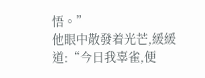悟。”
他眼中散發着光芒,緩緩道:“今日我辜雀,便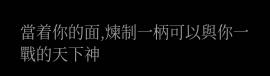當着你的面,煉制一柄可以與你一戰的天下神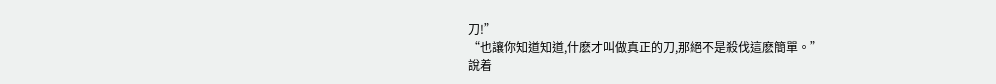刀!”
“也讓你知道知道,什麽才叫做真正的刀,那絕不是殺伐這麽簡單。”
說着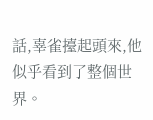話,辜雀擡起頭來,他似乎看到了整個世界。